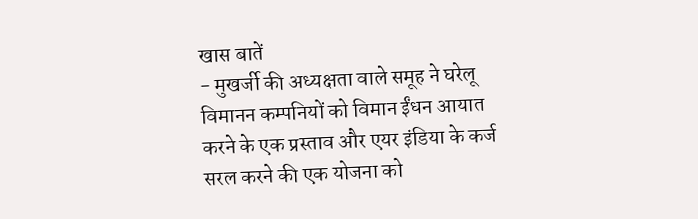खास बातें
- मुखर्जी की अध्यक्षता वाले समूह ने घरेलू विमानन कम्पनियों को विमान ईंधन आयात करने के एक प्रस्ताव और एयर इंडिया के कर्ज सरल करने की एक योजना को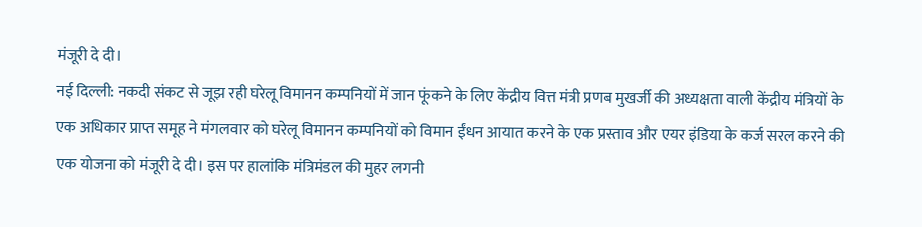मंजूरी दे दी।
नई दिल्ली: नकदी संकट से जूझ रही घरेलू विमानन कम्पनियों में जान फूंकने के लिए केंद्रीय वित्त मंत्री प्रणब मुखर्जी की अध्यक्षता वाली केंद्रीय मंत्रियों के एक अधिकार प्राप्त समूह ने मंगलवार को घरेलू विमानन कम्पनियों को विमान ईंधन आयात करने के एक प्रस्ताव और एयर इंडिया के कर्ज सरल करने की एक योजना को मंजूरी दे दी। इस पर हालांकि मंत्रिमंडल की मुहर लगनी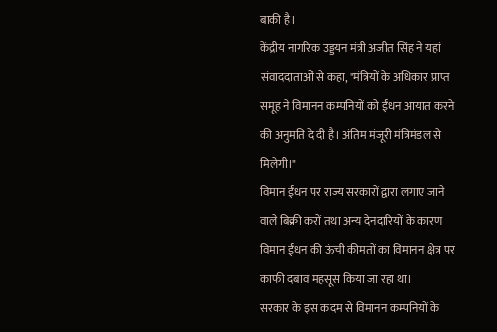बाकी है।
केंद्रीय नागरिक उड्डयन मंत्री अजीत सिंह ने यहां संवाददाताओं से कहा, "मंत्रियों के अधिकार प्राप्त समूह ने विमानन कम्पनियों को ईंधन आयात करने की अनुमति दे दी है। अंतिम मंजूरी मंत्रिमंडल से मिलेगी।"
विमान ईंधन पर राज्य सरकारों द्वारा लगाए जाने वाले बिक्री करों तथा अन्य देनदारियों के कारण विमान ईंधन की ऊंची कीमतों का विमानन क्षेत्र पर काफी दबाव महसूस किया जा रहा था।
सरकार के इस कदम से विमानन कम्पनियों के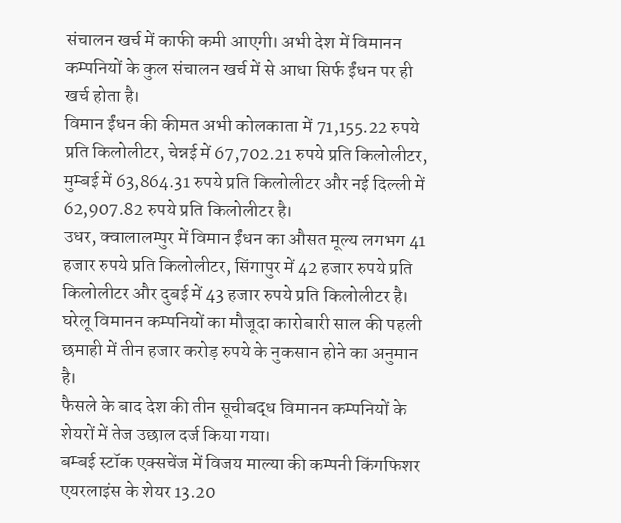संचालन खर्च में काफी कमी आएगी। अभी देश में विमानन कम्पनियों के कुल संचालन खर्च में से आधा सिर्फ ईंधन पर ही खर्च होता है।
विमान ईंधन की कीमत अभी कोलकाता में 71,155.22 रुपये प्रति किलोलीटर, चेन्नई में 67,702.21 रुपये प्रति किलोलीटर, मुम्बई में 63,864.31 रुपये प्रति किलोलीटर और नई दिल्ली में 62,907.82 रुपये प्रति किलोलीटर है।
उधर, क्वालालम्पुर में विमान ईंधन का औसत मूल्य लगभग 41 हजार रुपये प्रति किलोलीटर, सिंगापुर में 42 हजार रुपये प्रति किलोलीटर और दुबई में 43 हजार रुपये प्रति किलोलीटर है।
घरेलू विमानन कम्पनियों का मौजूदा कारोबारी साल की पहली छमाही में तीन हजार करोड़ रुपये के नुकसान होने का अनुमान है।
फैसले के बाद देश की तीन सूचीबद्ध विमानन कम्पनियों के शेयरों में तेज उछाल दर्ज किया गया।
बम्बई स्टॉक एक्सचेंज में विजय माल्या की कम्पनी किंगफिशर एयरलाइंस के शेयर 13.20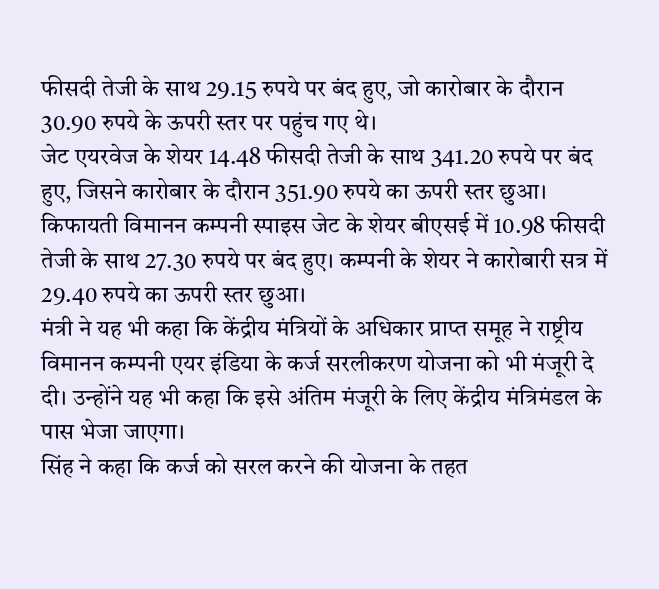फीसदी तेजी के साथ 29.15 रुपये पर बंद हुए, जो कारोबार के दौरान 30.90 रुपये के ऊपरी स्तर पर पहुंच गए थे।
जेट एयरवेज के शेयर 14.48 फीसदी तेजी के साथ 341.20 रुपये पर बंद हुए, जिसने कारोबार के दौरान 351.90 रुपये का ऊपरी स्तर छुआ।
किफायती विमानन कम्पनी स्पाइस जेट के शेयर बीएसई में 10.98 फीसदी तेजी के साथ 27.30 रुपये पर बंद हुए। कम्पनी के शेयर ने कारोबारी सत्र में 29.40 रुपये का ऊपरी स्तर छुआ।
मंत्री ने यह भी कहा कि केंद्रीय मंत्रियों के अधिकार प्राप्त समूह ने राष्ट्रीय विमानन कम्पनी एयर इंडिया के कर्ज सरलीकरण योजना को भी मंजूरी दे दी। उन्होंने यह भी कहा कि इसे अंतिम मंजूरी के लिए केंद्रीय मंत्रिमंडल के पास भेजा जाएगा।
सिंह ने कहा कि कर्ज को सरल करने की योजना के तहत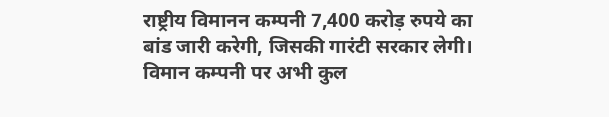राष्ट्रीय विमानन कम्पनी 7,400 करोड़ रुपये का बांड जारी करेगी, जिसकी गारंटी सरकार लेगी।
विमान कम्पनी पर अभी कुल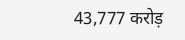43,777 करोड़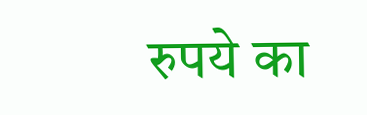रुपये का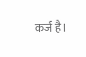कर्ज है।